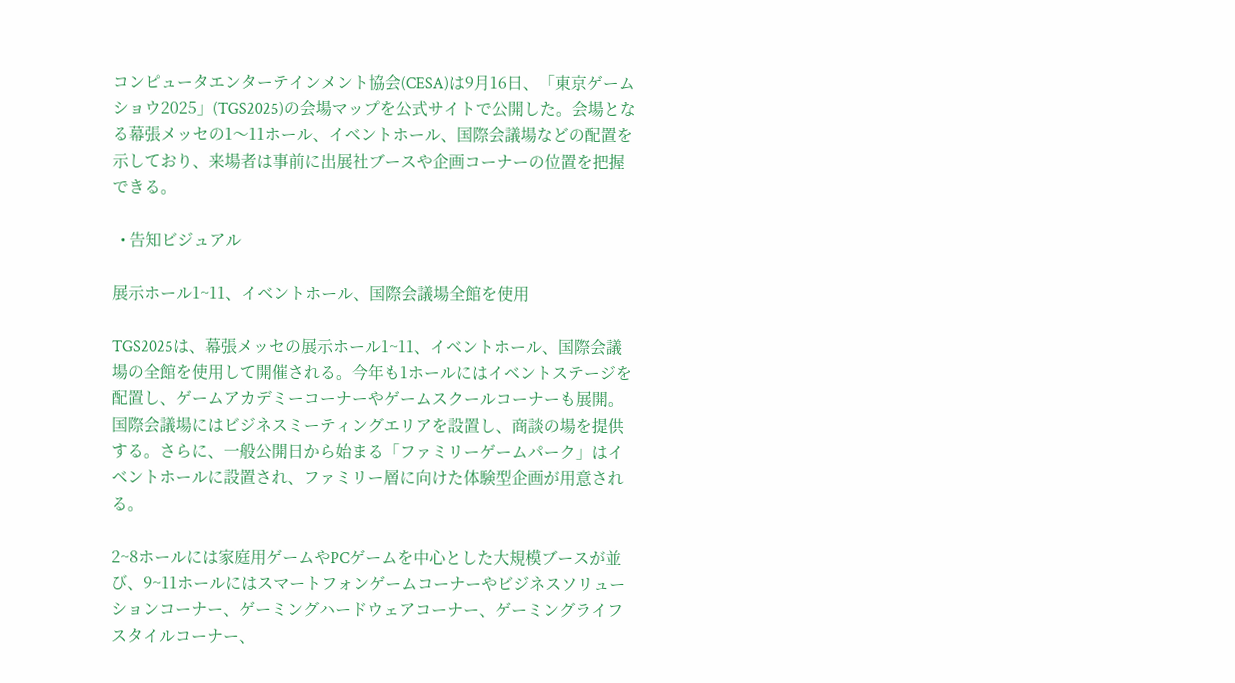コンピュータエンターテインメント協会(CESA)は9月16日、「東京ゲームショウ2025」(TGS2025)の会場マップを公式サイトで公開した。会場となる幕張メッセの1〜11ホール、イベントホール、国際会議場などの配置を示しており、来場者は事前に出展社ブースや企画コーナーの位置を把握できる。

  • 告知ビジュアル

展示ホール1~11、イベントホール、国際会議場全館を使用

TGS2025は、幕張メッセの展示ホール1~11、イベントホール、国際会議場の全館を使用して開催される。今年も1ホールにはイベントステージを配置し、ゲームアカデミーコーナーやゲームスクールコーナーも展開。国際会議場にはビジネスミーティングエリアを設置し、商談の場を提供する。さらに、一般公開日から始まる「ファミリーゲームパーク」はイベントホールに設置され、ファミリー層に向けた体験型企画が用意される。

2~8ホールには家庭用ゲームやPCゲームを中心とした大規模ブースが並び、9~11ホールにはスマートフォンゲームコーナーやビジネスソリューションコーナー、ゲーミングハードウェアコーナー、ゲーミングライフスタイルコーナー、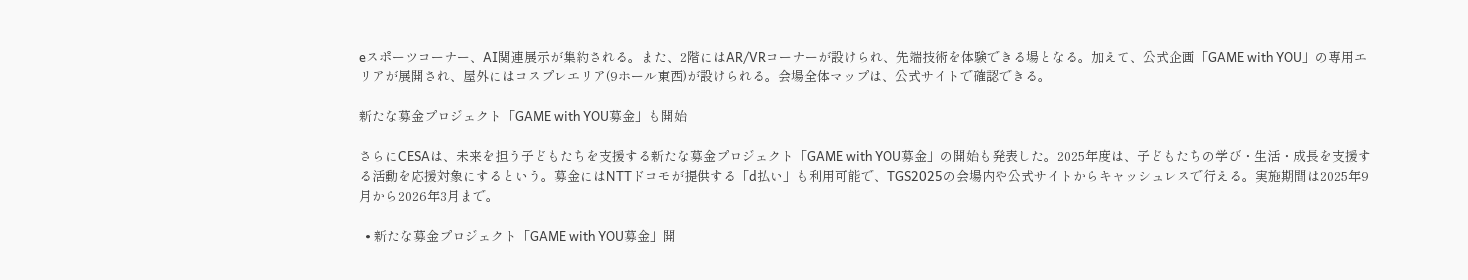eスポーツコーナー、AI関連展示が集約される。また、2階にはAR/VRコーナーが設けられ、先端技術を体験できる場となる。加えて、公式企画「GAME with YOU」の専用エリアが展開され、屋外にはコスプレエリア(9ホール東西)が設けられる。会場全体マップは、公式サイトで確認できる。

新たな募金プロジェクト「GAME with YOU募金」も開始

さらにCESAは、未来を担う子どもたちを支援する新たな募金プロジェクト「GAME with YOU募金」の開始も発表した。2025年度は、子どもたちの学び・生活・成長を支援する活動を応援対象にするという。募金にはNTTドコモが提供する「d払い」も利用可能で、TGS2025の会場内や公式サイトからキャッシュレスで行える。実施期間は2025年9月から2026年3月まで。

  • 新たな募金プロジェクト「GAME with YOU募金」開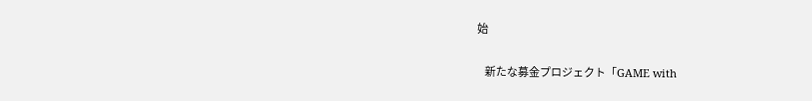始

    新たな募金プロジェクト「GAME with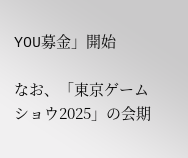YOU募金」開始

なお、「東京ゲームショウ2025」の会期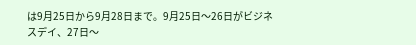は9月25日から9月28日まで。9月25日〜26日がビジネスデイ、27日〜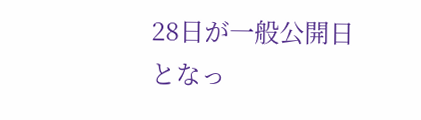28日が一般公開日となっ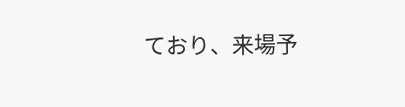ており、来場予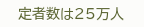定者数は25万人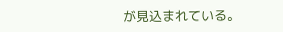が見込まれている。